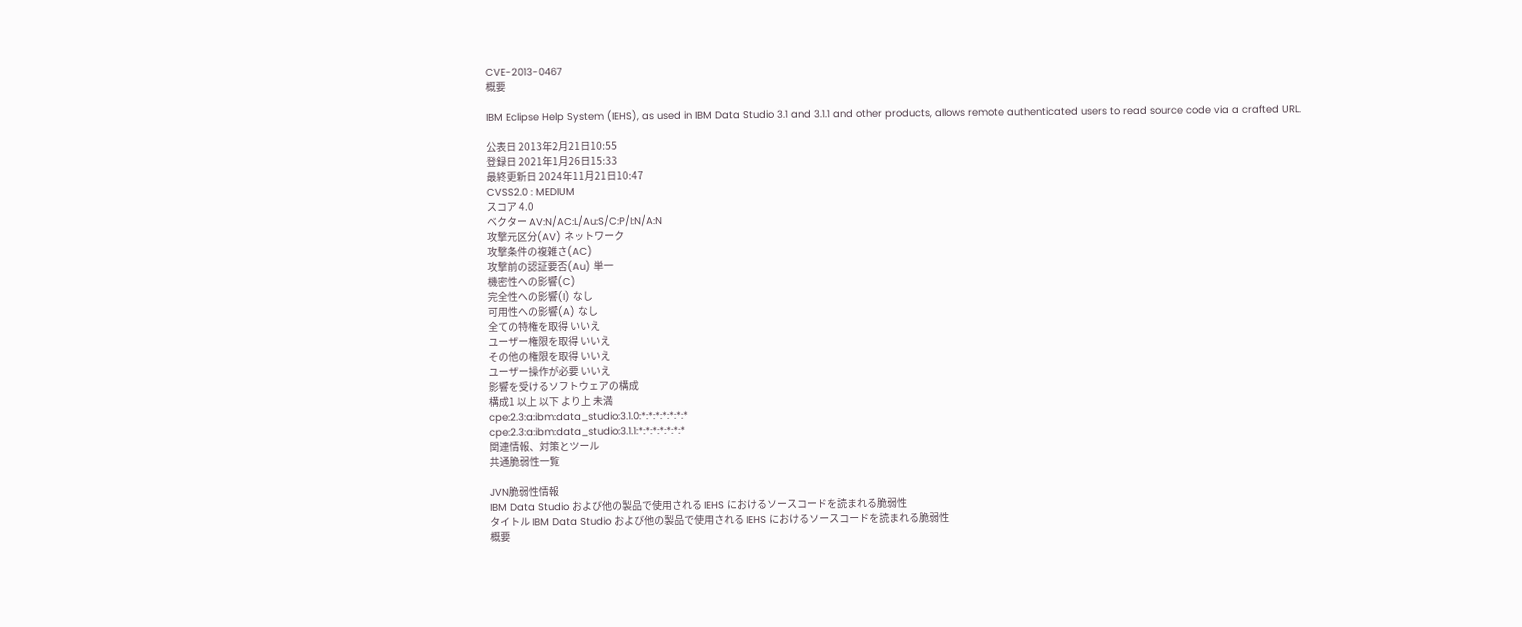CVE-2013-0467
概要

IBM Eclipse Help System (IEHS), as used in IBM Data Studio 3.1 and 3.1.1 and other products, allows remote authenticated users to read source code via a crafted URL.

公表日 2013年2月21日10:55
登録日 2021年1月26日15:33
最終更新日 2024年11月21日10:47
CVSS2.0 : MEDIUM
スコア 4.0
ベクター AV:N/AC:L/Au:S/C:P/I:N/A:N
攻撃元区分(AV) ネットワーク
攻撃条件の複雑さ(AC)
攻撃前の認証要否(Au) 単一
機密性への影響(C)
完全性への影響(I) なし
可用性への影響(A) なし
全ての特権を取得 いいえ
ユーザー権限を取得 いいえ
その他の権限を取得 いいえ
ユーザー操作が必要 いいえ
影響を受けるソフトウェアの構成
構成1 以上 以下 より上 未満
cpe:2.3:a:ibm:data_studio:3.1.0:*:*:*:*:*:*:*
cpe:2.3:a:ibm:data_studio:3.1.1:*:*:*:*:*:*:*
関連情報、対策とツール
共通脆弱性一覧

JVN脆弱性情報
IBM Data Studio および他の製品で使用される IEHS におけるソースコードを読まれる脆弱性
タイトル IBM Data Studio および他の製品で使用される IEHS におけるソースコードを読まれる脆弱性
概要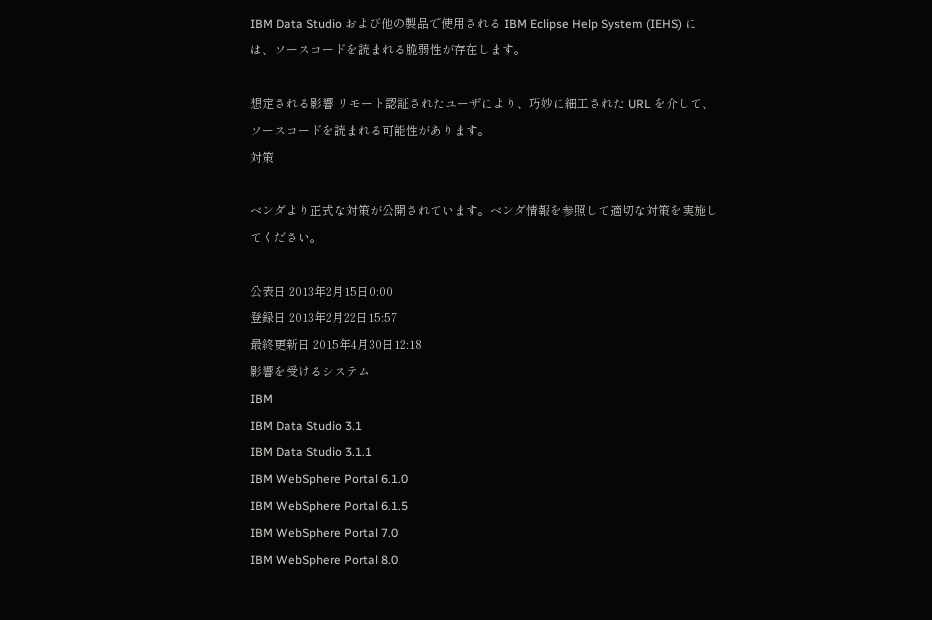IBM Data Studio および他の製品で使用される IBM Eclipse Help System (IEHS) には、ソースコードを読まれる脆弱性が存在します。

想定される影響 リモート認証されたユーザにより、巧妙に細工された URL を介して、ソースコードを読まれる可能性があります。
対策

ベンダより正式な対策が公開されています。ベンダ情報を参照して適切な対策を実施してください。

公表日 2013年2月15日0:00
登録日 2013年2月22日15:57
最終更新日 2015年4月30日12:18
影響を受けるシステム
IBM
IBM Data Studio 3.1
IBM Data Studio 3.1.1
IBM WebSphere Portal 6.1.0
IBM WebSphere Portal 6.1.5
IBM WebSphere Portal 7.0
IBM WebSphere Portal 8.0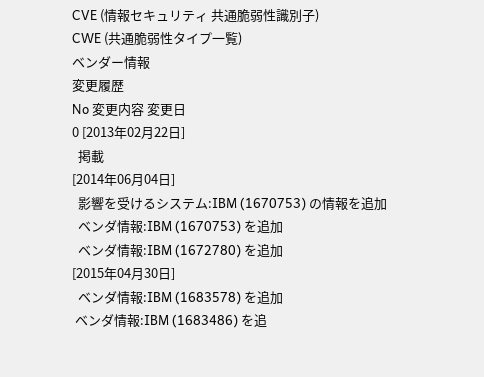CVE (情報セキュリティ 共通脆弱性識別子)
CWE (共通脆弱性タイプ一覧)
ベンダー情報
変更履歴
No 変更内容 変更日
0 [2013年02月22日]
  掲載
[2014年06月04日]
  影響を受けるシステム:IBM (1670753) の情報を追加
  ベンダ情報:IBM (1670753) を追加
  ベンダ情報:IBM (1672780) を追加
[2015年04月30日]
  ベンダ情報:IBM (1683578) を追加
 ベンダ情報:IBM (1683486) を追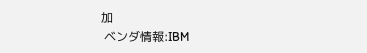加
 ベンダ情報:IBM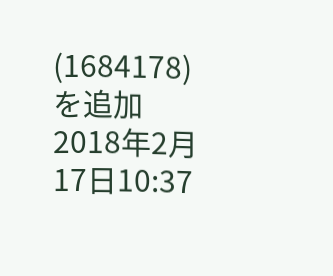(1684178) を追加
2018年2月17日10:37